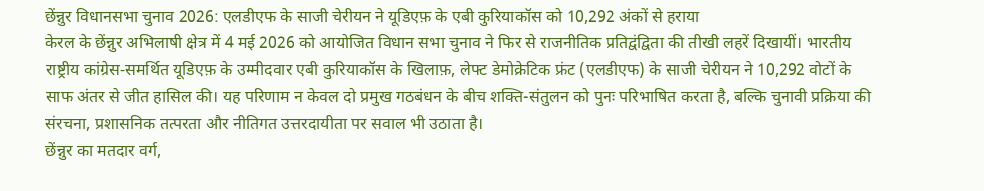छेंन्नुर विधानसभा चुनाव 2026: एलडीएफ के साजी चेरीयन ने यूडिएफ़ के एबी कुरियाकॉस को 10,292 अंकों से हराया
केरल के छेंन्नुर अभिलाषी क्षेत्र में 4 मई 2026 को आयोजित विधान सभा चुनाव ने फिर से राजनीतिक प्रतिद्वंद्विता की तीखी लहरें दिखायीं। भारतीय राष्ट्रीय कांग्रेस‑समर्थित यूडिएफ़ के उम्मीदवार एबी कुरियाकॉस के खिलाफ़, लेफ्ट डेमोक्रेटिक फ्रंट (एलडीएफ) के साजी चेरीयन ने 10,292 वोटों के साफ अंतर से जीत हासिल की। यह परिणाम न केवल दो प्रमुख गठबंधन के बीच शक्ति-संतुलन को पुनः परिभाषित करता है, बल्कि चुनावी प्रक्रिया की संरचना, प्रशासनिक तत्परता और नीतिगत उत्तरदायीता पर सवाल भी उठाता है।
छेंन्नुर का मतदार वर्ग,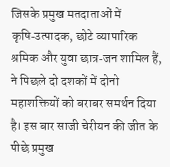जिसके प्रमुख मतदाताओं में कृषि‑उत्पादक, छोटे व्यापारिक श्रमिक और युवा छात्र‑जन शामिल हैं, ने पिछले दो दशकों में दोनो महाशक्तियों को बराबर समर्थन दिया है। इस बार साजी चेरीयन की जीत के पीछे प्रमुख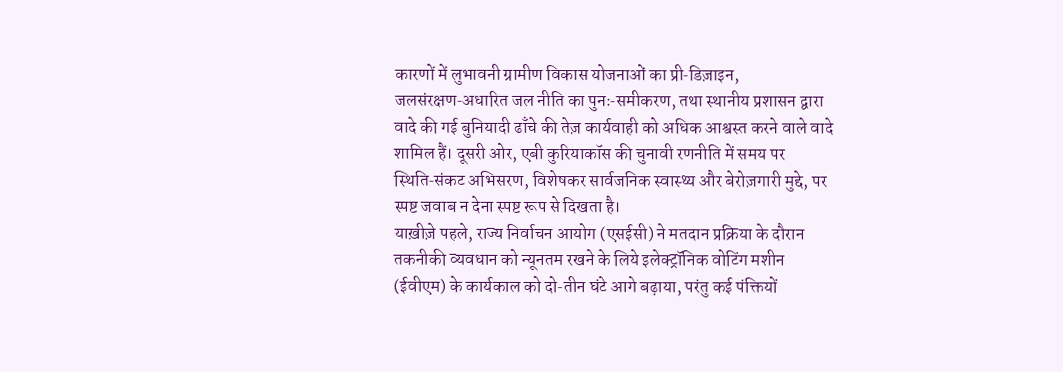कारणों में लुभावनी ग्रामीण विकास योजनाओं का प्री‑डिज़ाइन, जलसंरक्षण‑अधारित जल नीति का पुनः‑समीकरण, तथा स्थानीय प्रशासन द्वारा वादे की गई बुनियादी ढाँचे की तेज़ कार्यवाही को अधिक आश्वस्त करने वाले वादे शामिल हैं। दूसरी ओर, एबी कुरियाकॉस की चुनावी रणनीति में समय पर स्थिति‑संकट अभिसरण, विशेषकर सार्वजनिक स्वास्थ्य और बेरोज़गारी मुद्दे, पर स्पष्ट जवाब न देना स्पष्ट रूप से दिखता है।
याख़ीज़े पहले, राज्य निर्वाचन आयोग (एसईसी) ने मतदान प्रक्रिया के दौरान तकनीकी व्यवधान को न्यूनतम रखने के लिये इलेक्ट्रॉनिक वोटिंग मशीन (ईवीएम) के कार्यकाल को दो‑तीन घंटे आगे बढ़ाया, परंतु कई पंक्तियों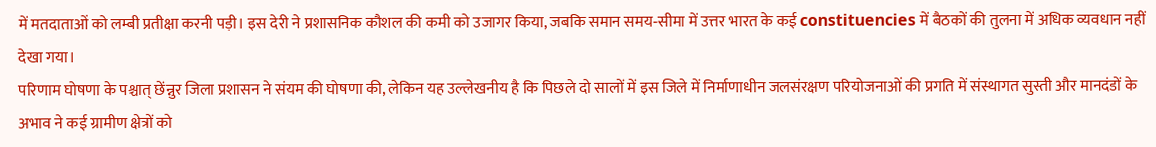में मतदाताओं को लम्बी प्रतीक्षा करनी पड़ी। इस देरी ने प्रशासनिक कौशल की कमी को उजागर किया, जबकि समान समय‑सीमा में उत्तर भारत के कई constituencies में बैठकों की तुलना में अधिक व्यवधान नहीं देखा गया।
परिणाम घोषणा के पश्चात् छेंन्नुर जिला प्रशासन ने संयम की घोषणा की, लेकिन यह उल्लेखनीय है कि पिछले दो सालों में इस जिले में निर्माणाधीन जलसंरक्षण परियोजनाओं की प्रगति में संस्थागत सुस्ती और मानदंडों के अभाव ने कई ग्रामीण क्षेत्रों को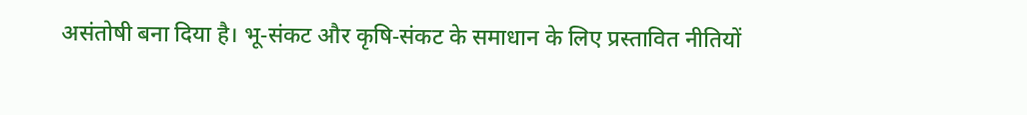असंतोषी बना दिया है। भू‑संकट और कृषि‑संकट के समाधान के लिए प्रस्तावित नीतियों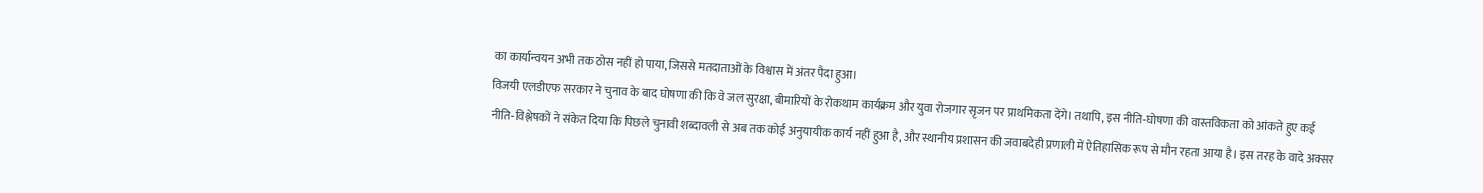का कार्यान्वयन अभी तक ठोस नहीं हो पाया, जिससे मतदाताओं के विश्वास में अंतर पैदा हुआ।
विजयी एलडीएफ सरकार ने चुनाव के बाद घोषणा की कि वे जल सुरक्षा, बीमारियों के रोकथाम कार्यक्रम और युवा रोजगार सृजन पर प्राथमिकता देंगे। तथापि, इस नीति‑घोषणा की वास्तविकता को आंकते हुए कई नीति‑विश्लेषकों ने संकेत दिया कि पिछले चुनावी शब्दावली से अब तक कोई अनुयायीक कार्य नहीं हुआ है, और स्थानीय प्रशासन की जवाबदेही प्रणाली में ऐतिहासिक रूप से मौन रहता आया है। इस तरह के वादे अक्सर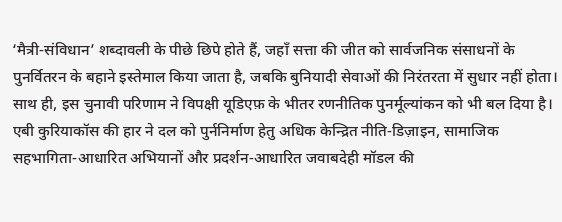‘मैत्री‑संविधान’ शब्दावली के पीछे छिपे होते हैं, जहाँ सत्ता की जीत को सार्वजनिक संसाधनों के पुनर्वितरन के बहाने इस्तेमाल किया जाता है, जबकि बुनियादी सेवाओं की निरंतरता में सुधार नहीं होता।
साथ ही, इस चुनावी परिणाम ने विपक्षी यूडिएफ़ के भीतर रणनीतिक पुनर्मूल्यांकन को भी बल दिया है। एबी कुरियाकॉस की हार ने दल को पुर्ननिर्माण हेतु अधिक केन्द्रित नीति‑डिज़ाइन, सामाजिक सहभागिता‑आधारित अभियानों और प्रदर्शन‑आधारित जवाबदेही मॉडल की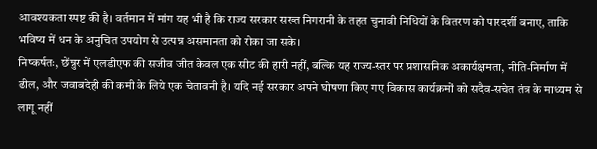आवश्यकता स्पष्ट की है। वर्तमान में मांग यह भी है कि राज्य सरकार सख्त निगरानी के तहत चुनावी निधियों के वितरण को पारदर्शी बनाए, ताकि भविष्य में धन के अनुचित उपयोग से उत्पन्न असमानता को रोका जा सके।
निष्कर्षतः, छेंन्नुर में एलडीएफ की सजीव जीत केवल एक सीट की हारी नहीं, बल्कि यह राज्य‑स्तर पर प्रशासनिक अकार्यक्षमता, नीति‑निर्माण में ढील, और जवाबदेही की कमी के लिये एक चेतावनी है। यदि नई सरकार अपने घोषणा किए गए विकास कार्यक्रमों को सदैव‑सचेत तंत्र के माध्यम से लागू नहीं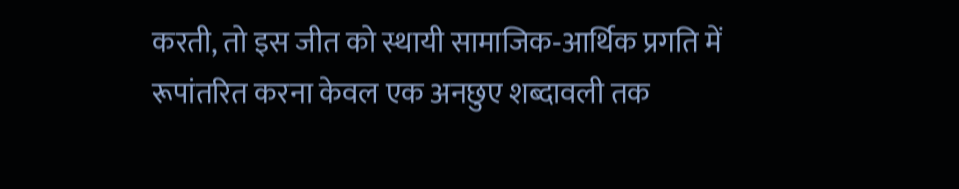करती, तो इस जीत को स्थायी सामाजिक‑आर्थिक प्रगति में रूपांतरित करना केवल एक अनछुए शब्दावली तक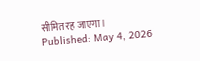सीमित रह जाएगा।
Published: May 4, 2026